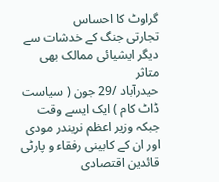گراوٹ کا احساس
تجارتی جنگ کے خدشات سے دیگر ایشیائی ممالک بھی متاثر
حیدرآباد /29 جون ( سیاست ڈاٹ کام ) ایک ایسے وقت جبکہ وزیر اعظم نریندر مودی اور ان کے کابینی رفقاء و پارٹی قائدین اقتصادی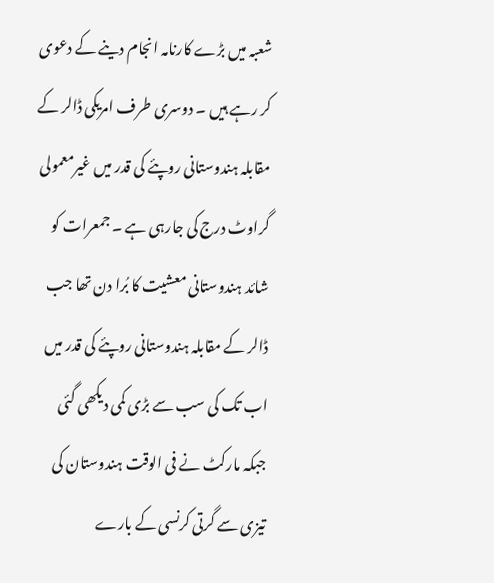شعبہ میں بڑے کارنامہ انجام دینے کے دعوی کر رہے ہیں ۔ دوسری طرف امریکی ڈالر کے مقابلہ ہندوستانی روپئے کی قدر میں غیرمعمولی گراوٹ درج کی جارہی ہے ۔ جمعرات کو شائد ہندوستانی معشیت کا بُرا دن تھا جب ڈالر کے مقابلہ ہندوستانی روپئے کی قدر میں اب تک کی سب سے بڑی کمی دیکھی گئی جبکہ مارکٹ نے فی الوقت ہندوستان کی تیزی سے گرتی کرنسی کے بارے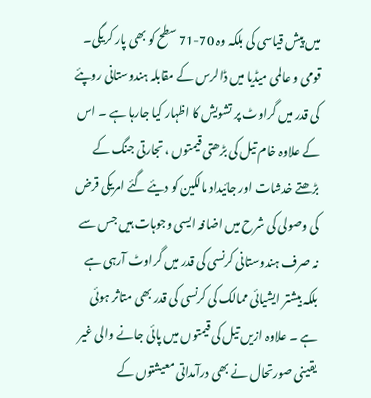میں پیش قیاسی کی بلکہ وہ 70-71 سطح کو بھی پار کریگی۔ قومی و عالمی میڈیا میں ڈالرس کے مقابلہ ہندوستانی روپئے کی قدر میں گراوٹ پر تشویش کا اظہار کیا جارہا ہے ۔ اس کے علاوہ خام تیل کی بڑھتی قیمتوں ، تجارتی جنگ کے بڑھتے خدشات اور جائیداد مالکین کو دیئے گئے امریکی قرض کی وصولی کی شرح میں اضافہ ایسی وجوہات ہیں جس سے نہ صرف ہندوستانی کرنسی کی قدر میں گراوٹ آرہی ہے بلکہ بیشتر ایشیائی ممالک کی کرنسی کی قدر بھی متاثر ہوئی ہے ۔ علاوہ ازیں تیل کی قیمتوں میں پائی جانے والی غیر یقینی صورتحال نے بھی درآمداتی معیشتوں کے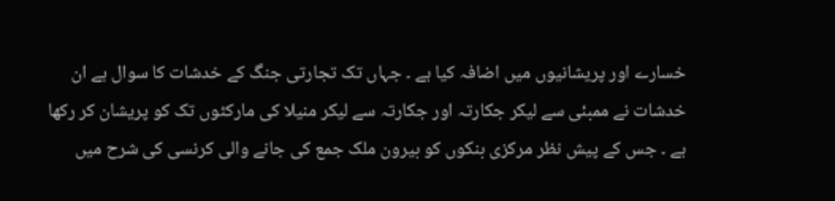خسارے اور پریشانیوں میں اضافہ کیا ہے ۔ جہاں تک تجارتی جنگ کے خدشات کا سوال ہے ان خدشات نے ممبئی سے لیکر جکارتہ اور جکارتہ سے لیکر منیلا کی مارکٹوں تک کو پریشان کر رکھا ہے ۔ جس کے پیش نظر مرکزی بنکوں کو بیرون ملک جمع کی جانے والی کرنسی کی شرح میں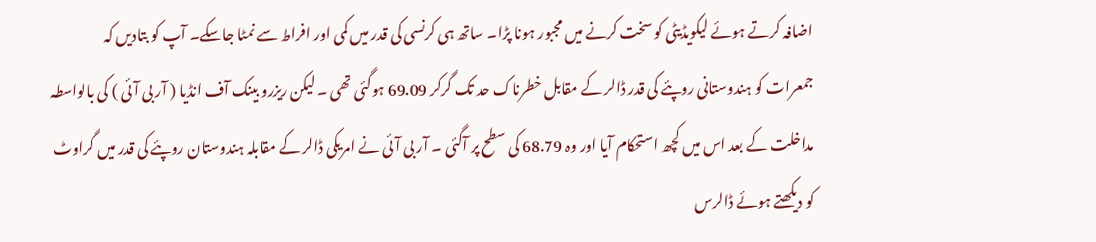اضافہ کرتے ہوئے لیکویڈیٹی کو سخت کرنے میں مجبور ہونا پڑا۔ ساتھ ہی کرنسی کی قدر میں کمی اور افراط سے نمٹا جاسکے۔ آپ کو بتادیں کہ جمعرات کو ہندوستانی روپئے کی قدر ڈالر کے مقابل خطرناک حد تک گرکر 69.09 ہوگئی تھی ۔ لیکن ریزرو بینک آف انڈیا ( آر بی آئی ) کی بالواسطہ مداخلت کے بعد اس میں کچھ استحکام آیا اور وہ 68.79 کی سطح پر آگئی ۔ آر بی آئی نے امریکی ڈالر کے مقابلہ ہندوستان روپئے کی قدر میں گراوٹ کو دیکھتے ہوئے ڈالرس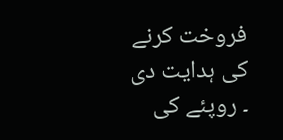فروخت کرنے کی ہدایت دی ۔ روپئے کی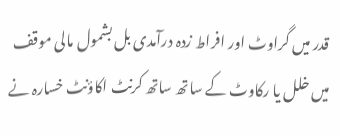قدر میں گراوٹ اور افراط زدہ درآمدی بل بشمول مالی موقف میں خلل یا رکاوٹ کے ساتھ ساتھ کرنٹ اکاؤنٹ خسارہ نے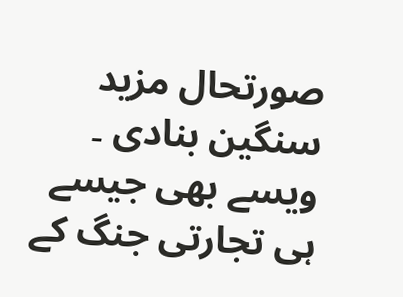صورتحال مزید سنگین بنادی ۔ ویسے بھی جیسے ہی تجارتی جنگ کے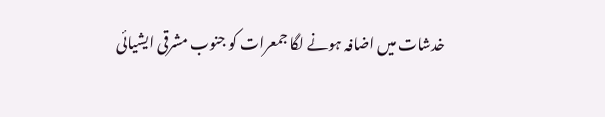خدشات میں اضافہ ہونے لگا جمعرات کو جنوب مشرقی ایشیائی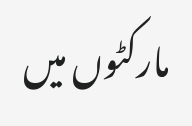مارکٹوں میں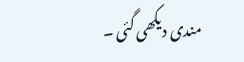مندی دیکھی گئی ۔